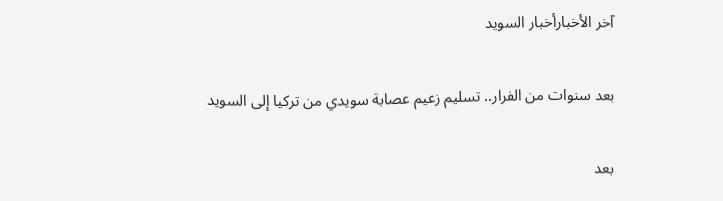آخر الأخبارأخبار السويد

بعد سنوات من الفرار.. تسليم زعيم عصابة سويدي من تركيا إلى السويد

بعد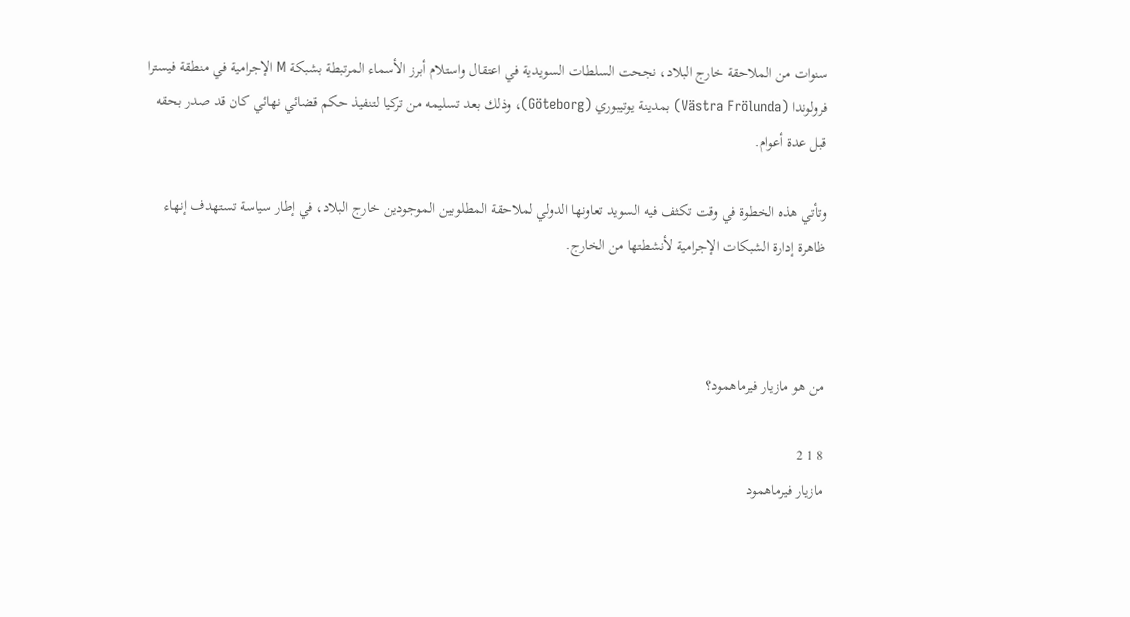سنوات من الملاحقة خارج البلاد، نجحت السلطات السويدية في اعتقال واستلام أبرز الأسماء المرتبطة بشبكة M الإجرامية في منطقة فيسترا فرولوندا (Västra Frölunda) بمدينة يوتيبوري (Göteborg)، وذلك بعد تسليمه من تركيا لتنفيذ حكم قضائي نهائي كان قد صدر بحقه قبل عدة أعوام.

وتأتي هذه الخطوة في وقت تكثف فيه السويد تعاونها الدولي لملاحقة المطلوبين الموجودين خارج البلاد، في إطار سياسة تستهدف إنهاء ظاهرة إدارة الشبكات الإجرامية لأنشطتها من الخارج.



من هو مازيار فيرماهمود؟

8 1 2
مازيار فيرماهمود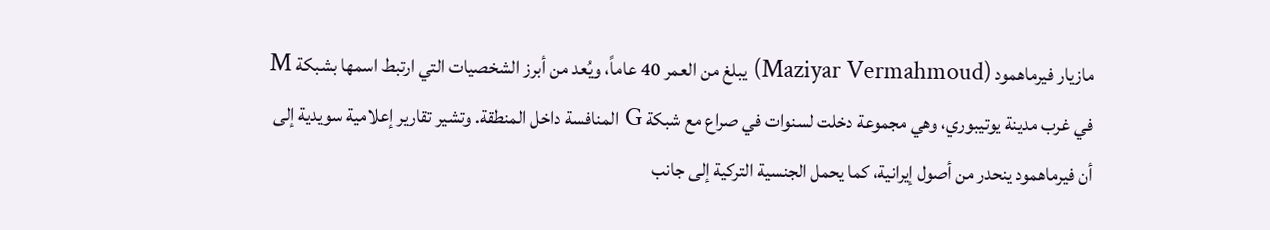مازيار فيرماهمود (Maziyar Vermahmoud) يبلغ من العمر 40 عاماً، ويُعد من أبرز الشخصيات التي ارتبط اسمها بشبكة M في غرب مدينة يوتيبوري، وهي مجموعة دخلت لسنوات في صراع مع شبكة G المنافسة داخل المنطقة. وتشير تقارير إعلامية سويدية إلى أن فيرماهمود ينحدر من أصول إيرانية، كما يحمل الجنسية التركية إلى جانب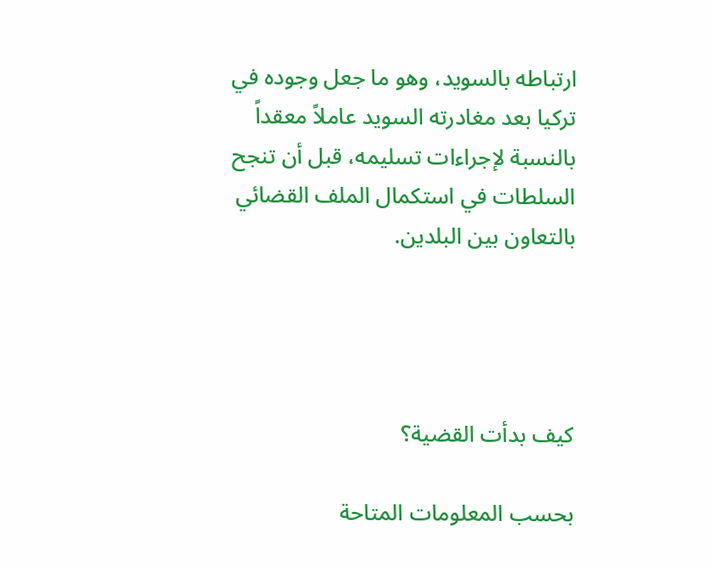ارتباطه بالسويد، وهو ما جعل وجوده في تركيا بعد مغادرته السويد عاملاً معقداً بالنسبة لإجراءات تسليمه، قبل أن تنجح السلطات في استكمال الملف القضائي بالتعاون بين البلدين.




كيف بدأت القضية؟

بحسب المعلومات المتاحة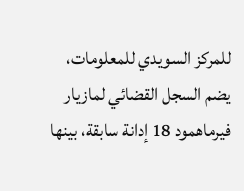للمركز السويدي للمعلومات، يضم السجل القضائي لمازيار فيرماهمود 18 إدانة سابقة، بينها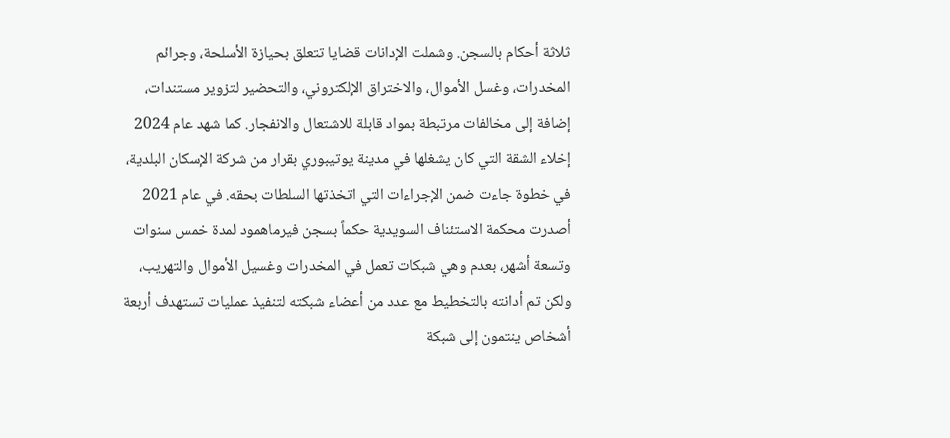ثلاثة أحكام بالسجن. وشملت الإدانات قضايا تتعلق بحيازة الأسلحة، وجرائم المخدرات، وغسل الأموال، والاختراق الإلكتروني، والتحضير لتزوير مستندات، إضافة إلى مخالفات مرتبطة بمواد قابلة للاشتعال والانفجار. كما شهد عام 2024 إخلاء الشقة التي كان يشغلها في مدينة يوتيبوري بقرار من شركة الإسكان البلدية، في خطوة جاءت ضمن الإجراءات التي اتخذتها السلطات بحقه. في عام 2021 أصدرت محكمة الاستئناف السويدية حكماً بسجن فيرماهمود لمدة خمس سنوات وتسعة أشهر، بعدم وهي شبكات تعمل في المخدرات وغسيل الأموال والتهريب، ولكن تم أدانته بالتخطيط مع عدد من أعضاء شبكته لتنفيذ عمليات تستهدف أربعة أشخاص ينتمون إلى شبكة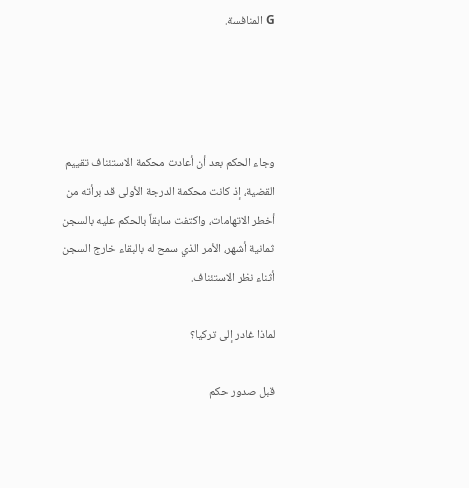G المنافسة.




وجاء الحكم بعد أن أعادت محكمة الاستئناف تقييم القضية، إذ كانت محكمة الدرجة الأولى قد برأته من أخطر الاتهامات، واكتفت سابقاً بالحكم عليه بالسجن ثمانية أشهر، الأمر الذي سمح له بالبقاء خارج السجن أثناء نظر الاستئناف.

لماذا غادر إلى تركيا؟

قبل صدور حكم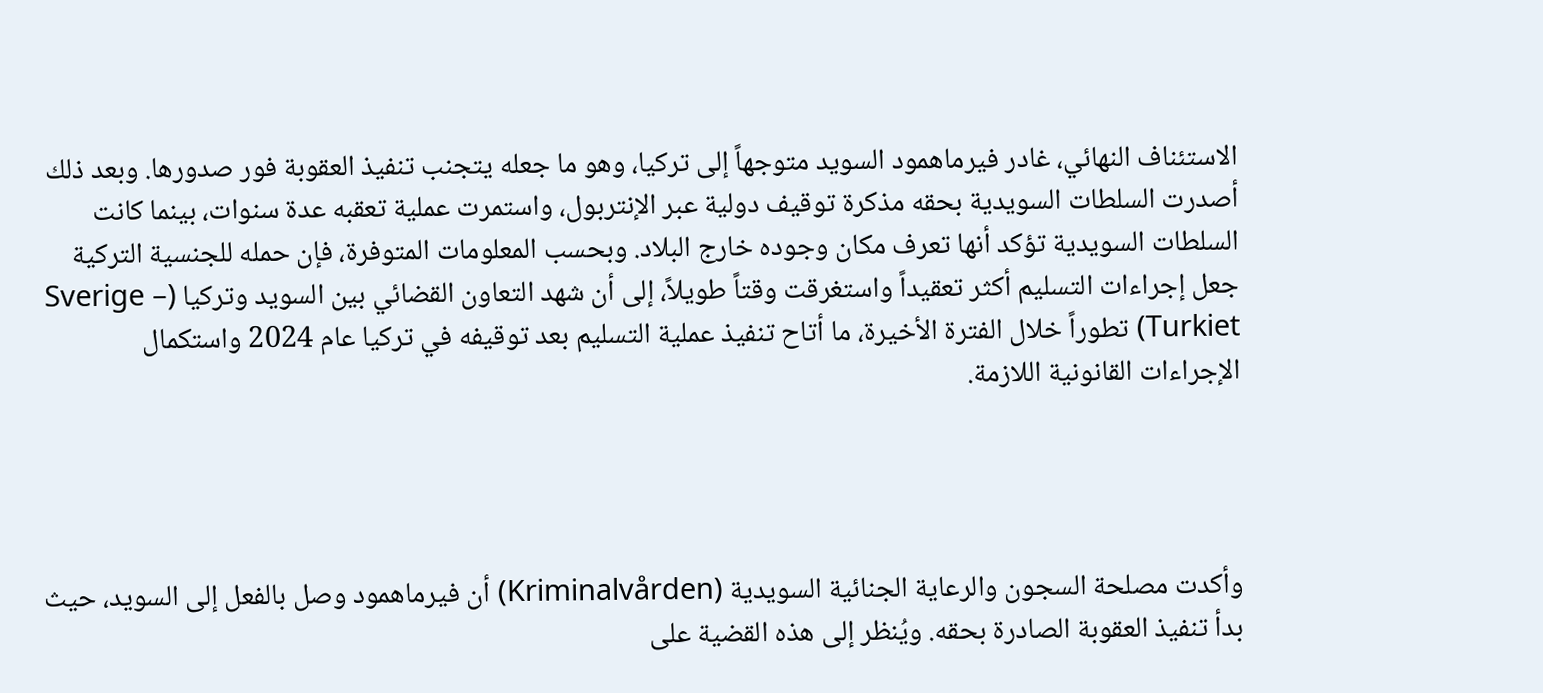الاستئناف النهائي، غادر فيرماهمود السويد متوجهاً إلى تركيا، وهو ما جعله يتجنب تنفيذ العقوبة فور صدورها. وبعد ذلك أصدرت السلطات السويدية بحقه مذكرة توقيف دولية عبر الإنتربول، واستمرت عملية تعقبه عدة سنوات، بينما كانت السلطات السويدية تؤكد أنها تعرف مكان وجوده خارج البلاد. وبحسب المعلومات المتوفرة، فإن حمله للجنسية التركية جعل إجراءات التسليم أكثر تعقيداً واستغرقت وقتاً طويلاً، إلى أن شهد التعاون القضائي بين السويد وتركيا (Sverige – Turkiet) تطوراً خلال الفترة الأخيرة، ما أتاح تنفيذ عملية التسليم بعد توقيفه في تركيا عام 2024 واستكمال الإجراءات القانونية اللازمة.




وأكدت مصلحة السجون والرعاية الجنائية السويدية (Kriminalvården) أن فيرماهمود وصل بالفعل إلى السويد، حيث بدأ تنفيذ العقوبة الصادرة بحقه. ويُنظر إلى هذه القضية على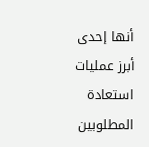أنها إحدى أبرز عمليات استعادة المطلوبين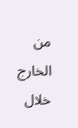من الخارج خلال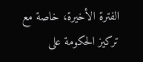الفترة الأخيرة، خاصة مع تركيز الحكومة على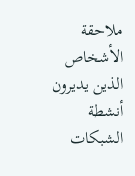ملاحقة الأشخاص الذين يديرون أنشطة الشبكات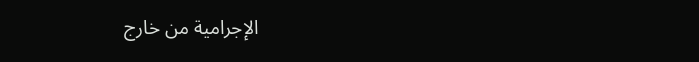الإجرامية من خارج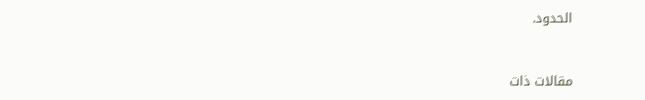الحدود.


مقالات ذات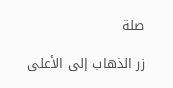صلة

زر الذهاب إلى الأعلى